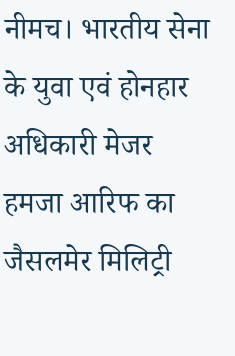नीमच। भारतीय सेना के युवा एवं होनहार अधिकारी मेजर हमजा आरिफ का जैसलमेर मिलिट्री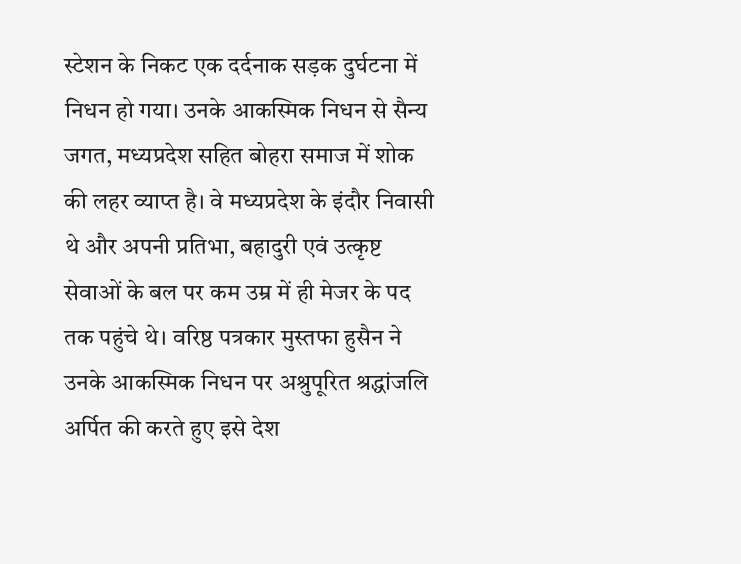स्टेशन के निकट एक दर्दनाक सड़क दुर्घटना में निधन हो गया। उनके आकस्मिक निधन से सैन्य जगत, मध्यप्रदेश सहित बोहरा समाज में शोक की लहर व्याप्त है। वे मध्यप्रदेश के इंदौर निवासी थे और अपनी प्रतिभा, बहादुरी एवं उत्कृष्ट सेवाओं के बल पर कम उम्र में ही मेजर के पद तक पहुंचे थे। वरिष्ठ पत्रकार मुस्तफा हुसैन ने उनके आकस्मिक निधन पर अश्रुपूरित श्रद्धांजलि अर्पित की करते हुए इसे देश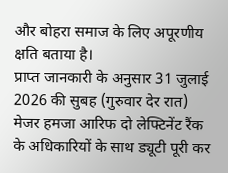और बोहरा समाज के लिए अपूरणीय क्षति बताया है।
प्राप्त जानकारी के अनुसार 31 जुलाई 2026 की सुबह (गुरुवार देर रात) मेजर हमजा आरिफ दो लेफ्टिनेंट रैंक के अधिकारियों के साथ ड्यूटी पूरी कर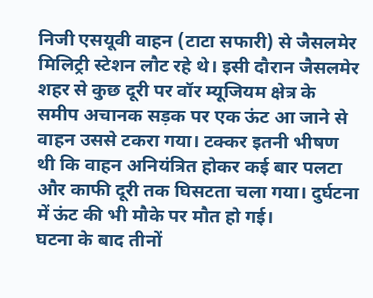निजी एसयूवी वाहन (टाटा सफारी) से जैसलमेर मिलिट्री स्टेशन लौट रहे थे। इसी दौरान जैसलमेर शहर से कुछ दूरी पर वॉर म्यूजियम क्षेत्र के समीप अचानक सड़क पर एक ऊंट आ जाने से वाहन उससे टकरा गया। टक्कर इतनी भीषण थी कि वाहन अनियंत्रित होकर कई बार पलटा और काफी दूरी तक घिसटता चला गया। दुर्घटना में ऊंट की भी मौके पर मौत हो गई।
घटना के बाद तीनों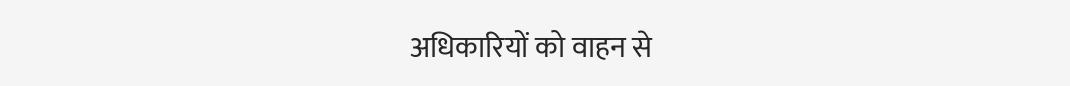अधिकारियों को वाहन से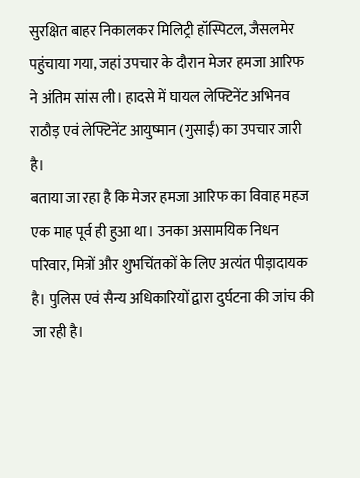सुरक्षित बाहर निकालकर मिलिट्री हॉस्पिटल, जैसलमेर पहुंचाया गया, जहां उपचार के दौरान मेजर हमजा आरिफ ने अंतिम सांस ली। हादसे में घायल लेफ्टिनेंट अभिनव राठौड़ एवं लेफ्टिनेंट आयुष्मान (गुसाईं) का उपचार जारी है।
बताया जा रहा है कि मेजर हमजा आरिफ का विवाह महज एक माह पूर्व ही हुआ था। उनका असामयिक निधन परिवार, मित्रों और शुभचिंतकों के लिए अत्यंत पीड़ादायक है। पुलिस एवं सैन्य अधिकारियों द्वारा दुर्घटना की जांच की जा रही है।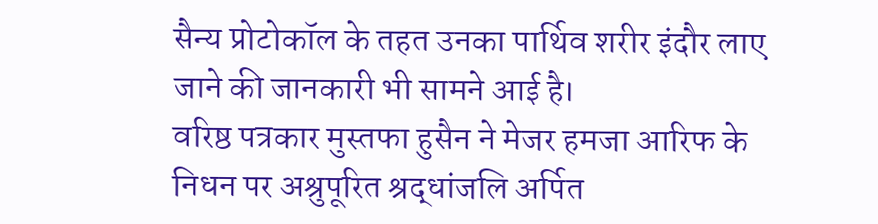सैन्य प्रोटोकॉल के तहत उनका पार्थिव शरीर इंदौर लाए जाने की जानकारी भी सामने आई है।
वरिष्ठ पत्रकार मुस्तफा हुसैन ने मेजर हमजा आरिफ के निधन पर अश्रुपूरित श्रद्धांजलि अर्पित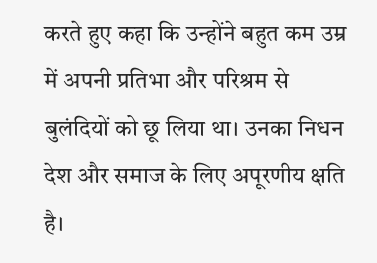करते हुए कहा कि उन्होंने बहुत कम उम्र में अपनी प्रतिभा और परिश्रम से बुलंदियों को छू लिया था। उनका निधन देश और समाज के लिए अपूरणीय क्षति है।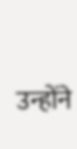उन्होंने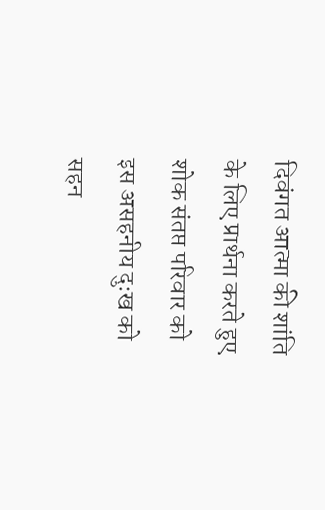दिवंगत आत्मा की शांति के लिए प्रार्थना करते हुए शोक संतप्त परिवार को इस असहनीय दुःख को सहन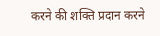करने की शक्ति प्रदान करने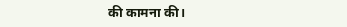की कामना की।